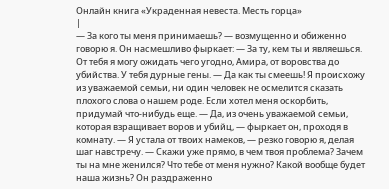Онлайн книга «Украденная невеста. Месть горца»
|
— За кого ты меня принимаешь? — возмущенно и обиженно говорю я. Он насмешливо фыркает: — За ту, кем ты и являешься. От тебя я могу ожидать чего угодно, Амира, от воровства до убийства. У тебя дурные гены. — Да как ты смеешь! Я происхожу из уважаемой семьи, ни один человек не осмелится сказать плохого слова о нашем роде. Если хотел меня оскорбить, придумай что-нибудь еще. — Да, из очень уважаемой семьи, которая взращивает воров и убийц, — фыркает он, проходя в комнату. — Я устала от твоих намеков, — резко говорю я, делая шаг навстречу. — Скажи уже прямо, в чем твоя проблема? Зачем ты на мне женился? Что тебе от меня нужно? Какой вообще будет наша жизнь? Он раздраженно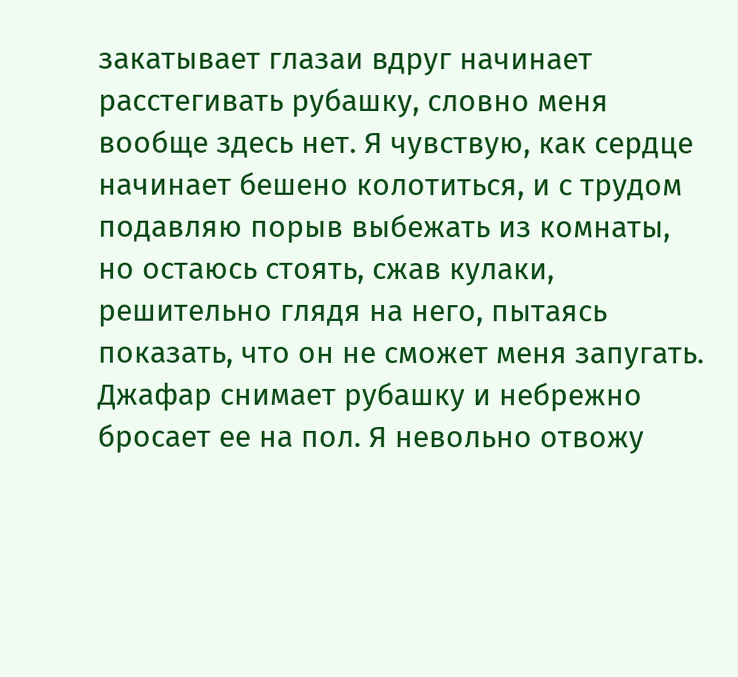закатывает глазаи вдруг начинает расстегивать рубашку, словно меня вообще здесь нет. Я чувствую, как сердце начинает бешено колотиться, и с трудом подавляю порыв выбежать из комнаты, но остаюсь стоять, сжав кулаки, решительно глядя на него, пытаясь показать, что он не сможет меня запугать. Джафар снимает рубашку и небрежно бросает ее на пол. Я невольно отвожу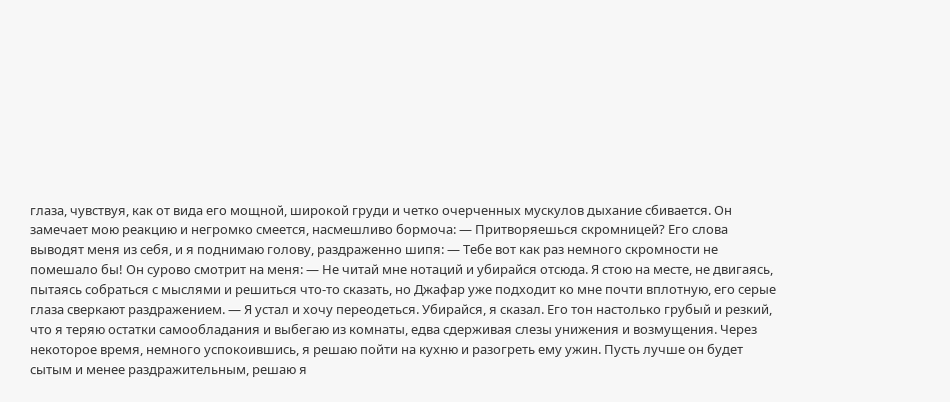глаза, чувствуя, как от вида его мощной, широкой груди и четко очерченных мускулов дыхание сбивается. Он замечает мою реакцию и негромко смеется, насмешливо бормоча: — Притворяешься скромницей? Его слова выводят меня из себя, и я поднимаю голову, раздраженно шипя: — Тебе вот как раз немного скромности не помешало бы! Он сурово смотрит на меня: — Не читай мне нотаций и убирайся отсюда. Я стою на месте, не двигаясь, пытаясь собраться с мыслями и решиться что-то сказать, но Джафар уже подходит ко мне почти вплотную, его серые глаза сверкают раздражением. — Я устал и хочу переодеться. Убирайся, я сказал. Его тон настолько грубый и резкий, что я теряю остатки самообладания и выбегаю из комнаты, едва сдерживая слезы унижения и возмущения. Через некоторое время, немного успокоившись, я решаю пойти на кухню и разогреть ему ужин. Пусть лучше он будет сытым и менее раздражительным, решаю я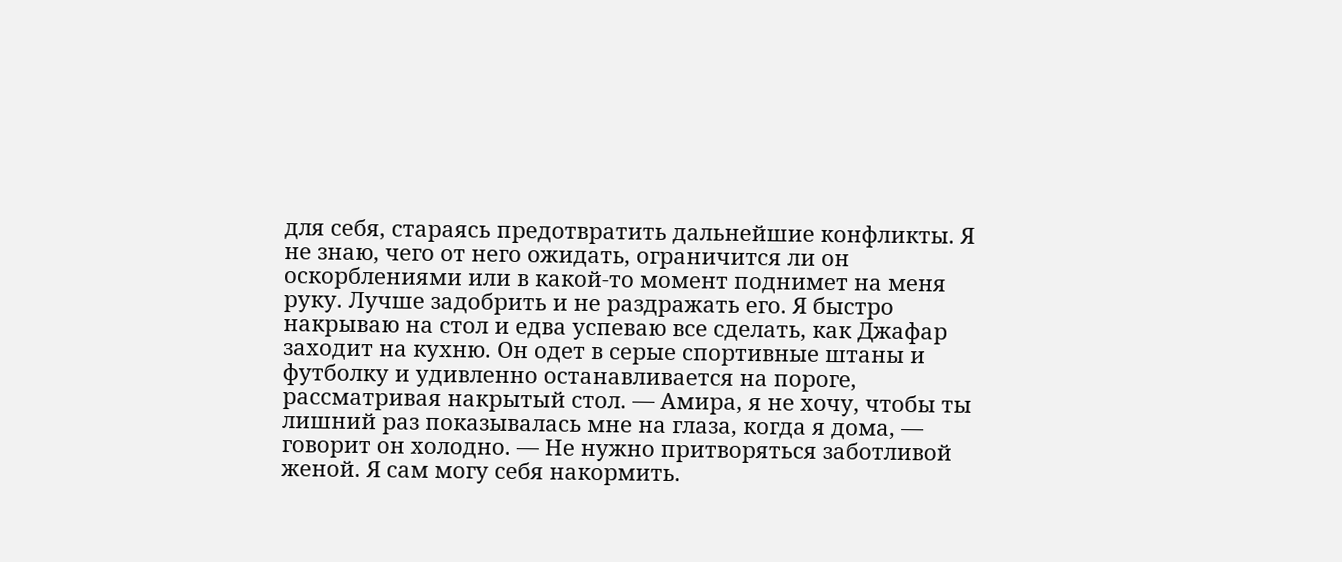для себя, стараясь предотвратить дальнейшие конфликты. Я не знаю, чего от него ожидать, ограничится ли он оскорблениями или в какой-то момент поднимет на меня руку. Лучше задобрить и не раздражать его. Я быстро накрываю на стол и едва успеваю все сделать, как Джафар заходит на кухню. Он одет в серые спортивные штаны и футболку и удивленно останавливается на пороге, рассматривая накрытый стол. — Амира, я не хочу, чтобы ты лишний раз показывалась мне на глаза, когда я дома, — говорит он холодно. — Не нужно притворяться заботливой женой. Я сам могу себя накормить.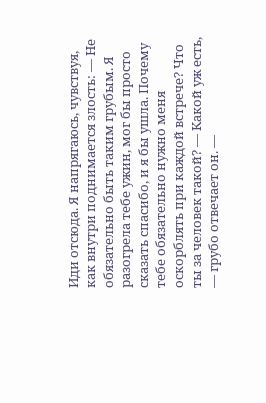Иди отсюда. Я напрягаюсь, чувствуя, как внутри поднимается злость: — Не обязательно быть таким грубым. Я разогрела тебе ужин, мог бы просто сказать спасибо, и я бы ушла. Почему тебе обязательно нужно меня оскорблять при каждой встрече? Что ты за человек такой? — Какой уж есть, — грубо отвечает он. —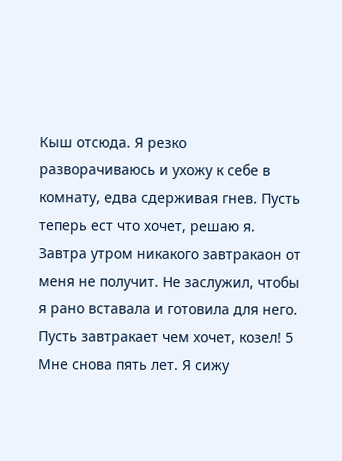Кыш отсюда. Я резко разворачиваюсь и ухожу к себе в комнату, едва сдерживая гнев. Пусть теперь ест что хочет, решаю я. Завтра утром никакого завтракаон от меня не получит. Не заслужил, чтобы я рано вставала и готовила для него. Пусть завтракает чем хочет, козел! 5 Мне снова пять лет. Я сижу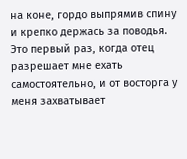на коне, гордо выпрямив спину и крепко держась за поводья. Это первый раз, когда отец разрешает мне ехать самостоятельно, и от восторга у меня захватывает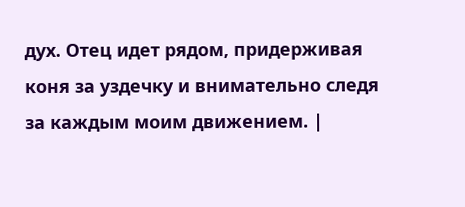дух. Отец идет рядом, придерживая коня за уздечку и внимательно следя за каждым моим движением. |